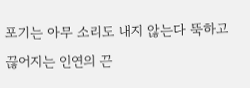포기는 아무 소리도 내지 않는다 뚝하고 끊어지는 인연의 끈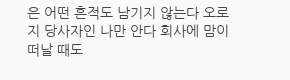은 어떤 흔적도 남기지 않는다 오로지 당사자인 나만 안다 회사에 맘이 떠날 때도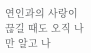연인과의 사랑이 끊길 때도 오직 나만 알고 나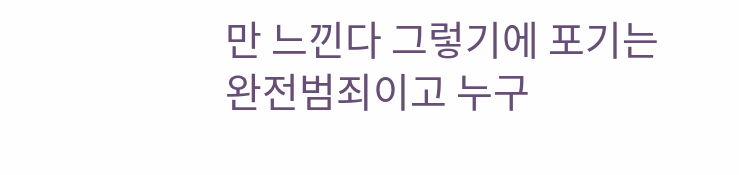만 느낀다 그렇기에 포기는 완전범죄이고 누구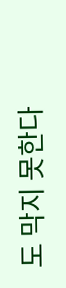도 막지 못한다